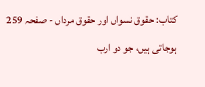کتاب: حقوق نسواں اور حقوق مرداں - صفحہ 259
ہوجاتی ہیں، جو دو ارب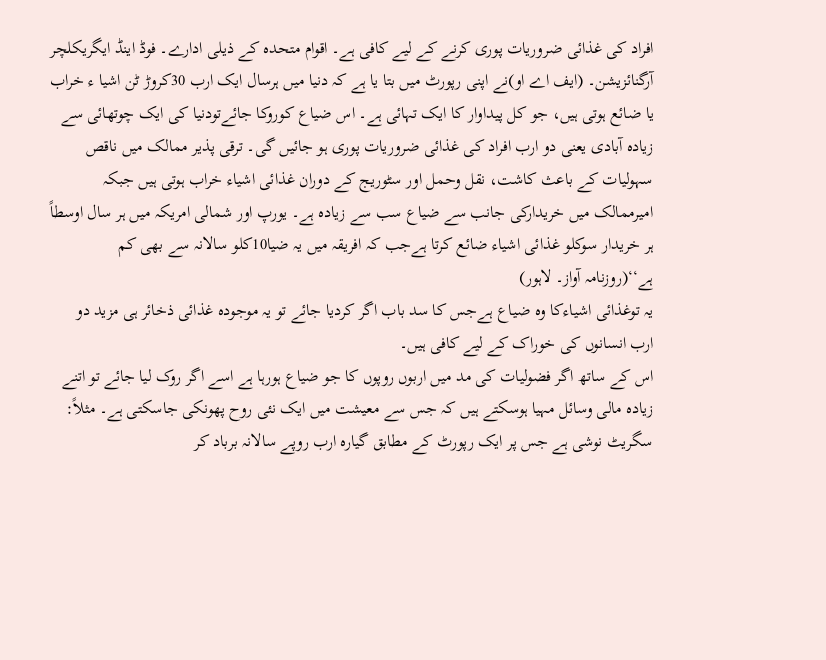افراد کی غذائی ضروریات پوری کرنے کے لیے کافی ہے۔ اقوام متحدہ کے ذیلی ادارے۔ فوڈ اینڈ ایگریکلچر آرگنائزیشن۔ (ایف اے او)نے اپنی رپورٹ میں بتا یا ہے کہ دنیا میں ہرسال ایک ارب 30کروڑ ٹن اشیا ء خراب یا ضائع ہوتی ہیں، جو کل پیداوار کا ایک تہائی ہے۔ اس ضیاع کوروکا جائےتودنیا کی ایک چوتھائی سے زیادہ آبادی یعنی دو ارب افراد کی غذائی ضروریات پوری ہو جائیں گی۔ ترقی پذیر ممالک میں ناقص سہولیات کے باعث کاشت، نقل وحمل اور سٹوریج کے دوران غذائی اشیاء خراب ہوتی ہیں جبکہ امیرممالک میں خریدارکی جانب سے ضیاع سب سے زیادہ ہے۔ یورپ اور شمالی امریکہ میں ہر سال اوسطاً ہر خریدار سوکلو غذائی اشیاء ضائع کرتا ہےجب کہ افریقہ میں یہ ضیا10کلو سالانہ سے بھی کم ہے‘‘(روزنامہ آواز۔ لاہور)
یہ توغذائی اشیاءکا وہ ضیاع ہےجس کا سد باب اگر کردیا جائے تو یہ موجودہ غذائی ذخائر ہی مزید دو ارب انسانوں کی خوراک کے لیے کافی ہیں۔
اس کے ساتھ اگر فضولیات کی مد میں اربوں روپوں کا جو ضیاع ہورہا ہے اسے اگر روک لیا جائے تو اتنے زیادہ مالی وسائل مہیا ہوسکتے ہیں کہ جس سے معیشت میں ایک نئی روح پھونکی جاسکتی ہے۔ مثلاً: سگریٹ نوشی ہے جس پر ایک رپورٹ کے مطابق گیارہ ارب روپے سالانہ برباد کر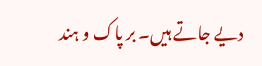دیے جاتے ہیں۔ بر پاک و ہند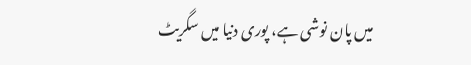میں پان نوشی ہے، پوری دنیا میں سگریٹ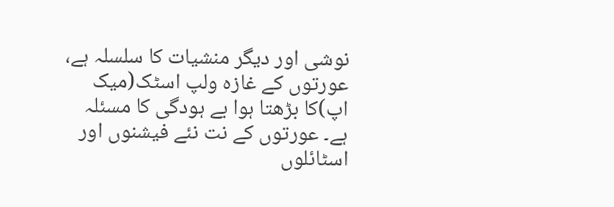نوشی اور دیگر منشیات کا سلسلہ ہے، عورتوں کے غازہ ولپ اسٹک(میک اپ)کا بڑھتا ہوا بے ہودگی کا مسئلہ ہے۔ عورتوں کے نت نئے فیشنوں اور اسٹائلوں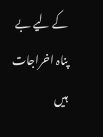کے لیے بے پناہ اخراجات ہیں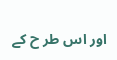اور اس طر ح کے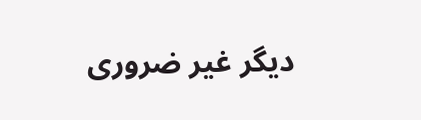دیگر غیر ضروری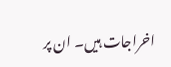اخراجات ہیں۔ ان پر